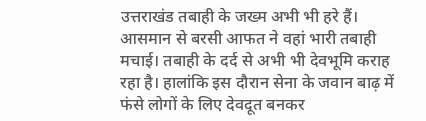उत्तराखंड तबाही के जख्म अभी भी हरे हैं। आसमान से बरसी आफत ने वहां भारी तबाही मचाई। तबाही के दर्द से अभी भी देवभूमि कराह रहा है। हालांकि इस दौरान सेना के जवान बाढ़ में फंसे लोगों के लिए देवदूत बनकर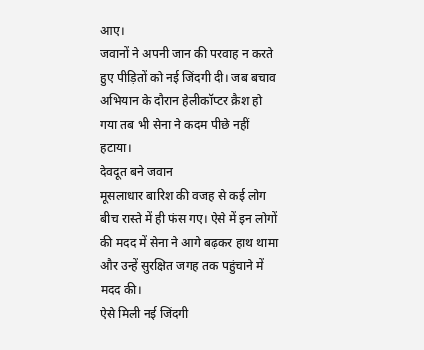आए।
जवानों ने अपनी जान की परवाह न करते हुए पीड़ितों को नई जिंदगी दी। जब बचाव अभियान के दौरान हेलीकॉप्टर क्रैश हो गया तब भी सेना ने कदम पीछे नहीं हटाया।
देवदूत बने जवान
मूसलाधार बारिश की वजह से कई लोग बीच रास्ते में ही फंस गए। ऐसे में इन लोगों की मदद में सेना ने आगे बढ़कर हाथ थामा और उन्हें सुरक्षित जगह तक पहुंचाने में मदद की।
ऐसे मिली नई जिंदगी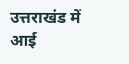उत्तराखंड में आई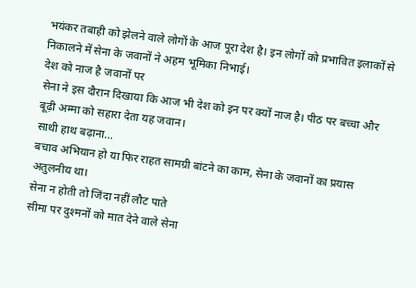भयंकर तबाही को झेलने वाले लोगों के आज पूरा देश है। इन लोगों को प्रभावित इलाकों से निकालने में सेना के जवानों ने अहम भूमिका निभाई।
देश को नाज है जवानों पर
सेना ने इस दौरान दिखाया कि आज भी देश को इन पर क्यों नाज है। पीठ पर बच्चा और बूढ़ी अम्मा को सहारा देता यह जवान।
साथी हाथ बढ़ाना...
बचाव अभियान हो या फिर राहत सामग्री बांटने का काम, सेना के जवानों का प्रयास अतुलनीय था।
सेना न होती तो जिंदा नहीं लौट पाते
सीमा पर दुश्मनों को मात देने वाले सेना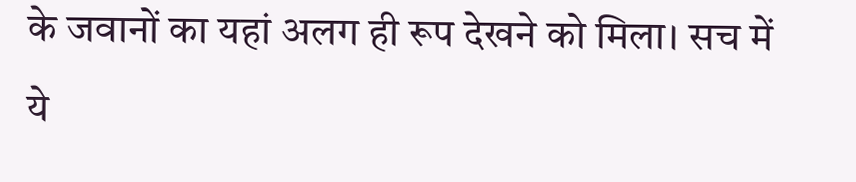के जवानों का यहां अलग ही रूप देखने को मिला। सच में ये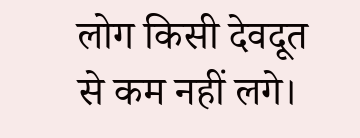लोग किसी देवदूत से कम नहीं लगे।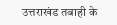उत्तराखंड तबाही के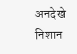अनदेखे निशान